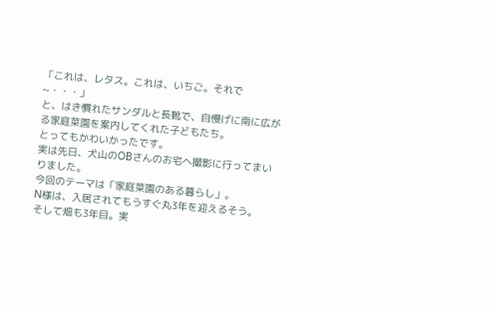「これは、レタス。これは、いちご。それで~・・・」
と、はき慣れたサンダルと長靴で、自慢げに南に広がる家庭菜園を案内してくれた子どもたち。
とってもかわいかったです。
実は先日、犬山のOBさんのお宅へ撮影に行ってまいりました。
今回のテーマは「家庭菜園のある暮らし」。
N様は、入居されてもうすぐ丸3年を迎えるそう。
そして畑も3年目。実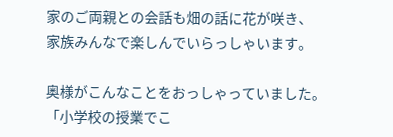家のご両親との会話も畑の話に花が咲き、
家族みんなで楽しんでいらっしゃいます。

奥様がこんなことをおっしゃっていました。
「小学校の授業でこ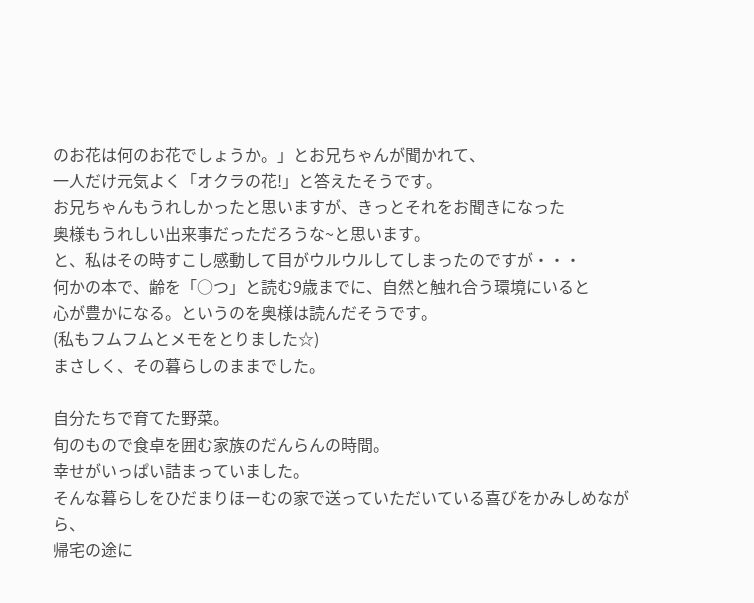のお花は何のお花でしょうか。」とお兄ちゃんが聞かれて、
一人だけ元気よく「オクラの花!」と答えたそうです。
お兄ちゃんもうれしかったと思いますが、きっとそれをお聞きになった
奥様もうれしい出来事だっただろうな~と思います。
と、私はその時すこし感動して目がウルウルしてしまったのですが・・・
何かの本で、齢を「○つ」と読む9歳までに、自然と触れ合う環境にいると
心が豊かになる。というのを奥様は読んだそうです。
(私もフムフムとメモをとりました☆)
まさしく、その暮らしのままでした。

自分たちで育てた野菜。
旬のもので食卓を囲む家族のだんらんの時間。
幸せがいっぱい詰まっていました。
そんな暮らしをひだまりほーむの家で送っていただいている喜びをかみしめながら、
帰宅の途に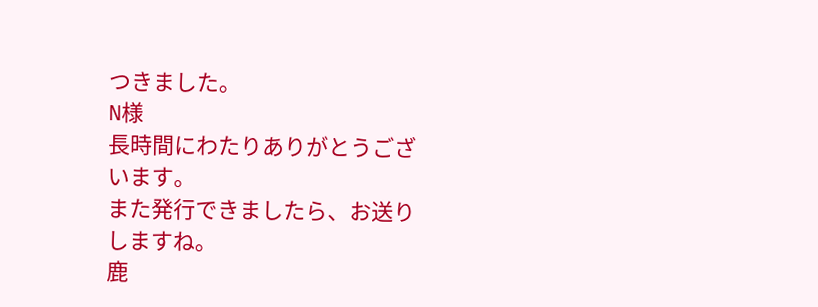つきました。
N様
長時間にわたりありがとうございます。
また発行できましたら、お送りしますね。
鹿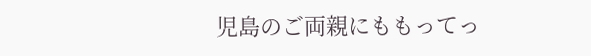児島のご両親にももってっ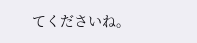てくださいね。